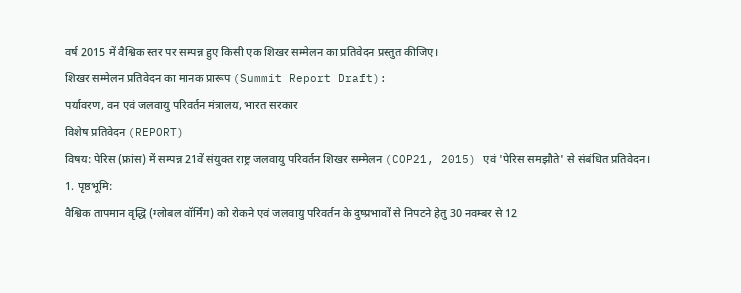वर्ष 2015 में वैश्विक स्तर पर सम्पन्न हुए किसी एक शिखर सम्मेलन का प्रतिवेदन प्रस्तुत कीजिए।
शिखर सम्मेलन प्रतिवेदन का मानक प्रारूप (Summit Report Draft):
पर्यावरण, वन एवं जलवायु परिवर्तन मंत्रालय, भारत सरकार
विशेष प्रतिवेदन (REPORT)
विषय: पेरिस (फ्रांस) में सम्पन्न 21वें संयुक्त राष्ट्र जलवायु परिवर्तन शिखर सम्मेलन (COP21, 2015) एवं 'पेरिस समझौते' से संबंधित प्रतिवेदन।
1. पृष्ठभूमि:
वैश्विक तापमान वृद्धि (ग्लोबल वॉर्मिंग) को रोकने एवं जलवायु परिवर्तन के दुष्प्रभावों से निपटने हेतु 30 नवम्बर से 12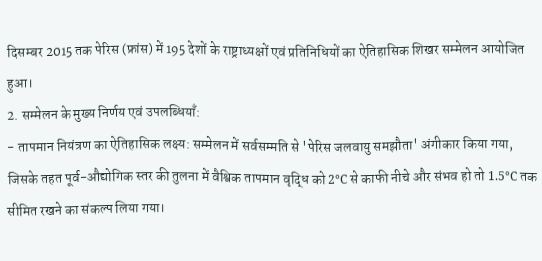दिसम्बर 2015 तक पेरिस (फ्रांस) में 195 देशों के राष्ट्राध्यक्षों एवं प्रतिनिधियों का ऐतिहासिक शिखर सम्मेलन आयोजित हुआ।
2. सम्मेलन के मुख्य निर्णय एवं उपलब्धियाँ:
- तापमान नियंत्रण का ऐतिहासिक लक्ष्य: सम्मेलन में सर्वसम्मति से 'पेरिस जलवायु समझौता' अंगीकार किया गया, जिसके तहत पूर्व-औद्योगिक स्तर की तुलना में वैश्विक तापमान वृद्धि को 2°C से काफी नीचे और संभव हो तो 1.5°C तक सीमित रखने का संकल्प लिया गया।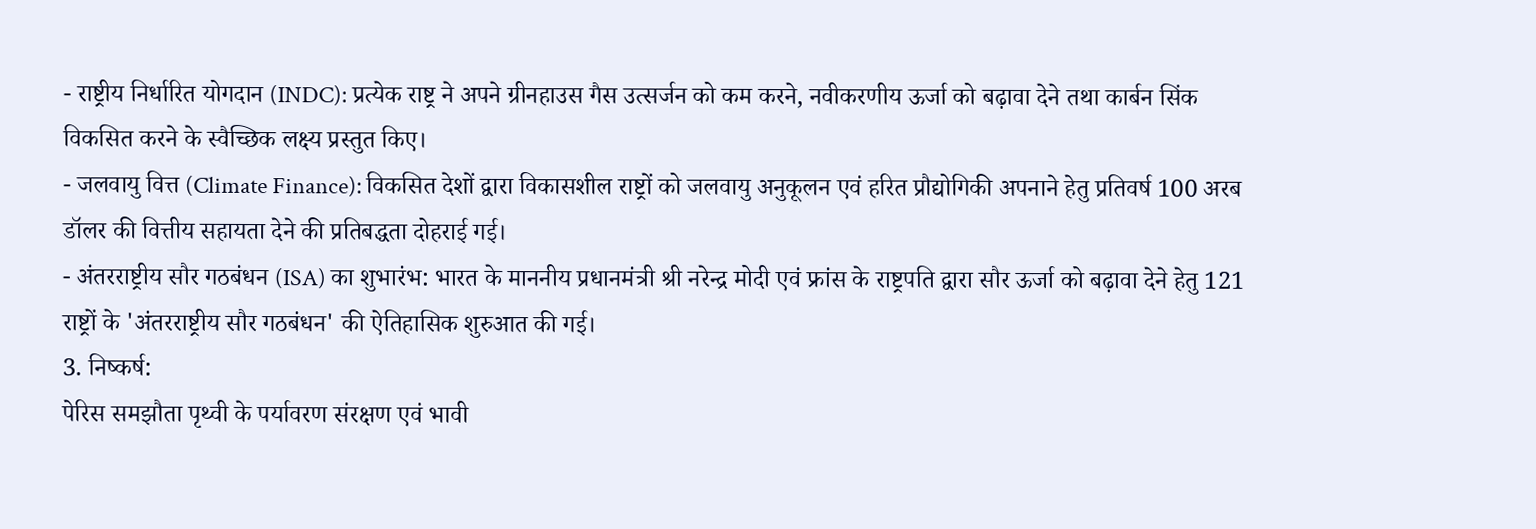- राष्ट्रीय निर्धारित योगदान (INDC): प्रत्येक राष्ट्र ने अपने ग्रीनहाउस गैस उत्सर्जन को कम करने, नवीकरणीय ऊर्जा को बढ़ावा देने तथा कार्बन सिंक विकसित करने के स्वैच्छिक लक्ष्य प्रस्तुत किए।
- जलवायु वित्त (Climate Finance): विकसित देशों द्वारा विकासशील राष्ट्रों को जलवायु अनुकूलन एवं हरित प्रौद्योगिकी अपनाने हेतु प्रतिवर्ष 100 अरब डॉलर की वित्तीय सहायता देने की प्रतिबद्धता दोहराई गई।
- अंतरराष्ट्रीय सौर गठबंधन (ISA) का शुभारंभ: भारत के माननीय प्रधानमंत्री श्री नरेन्द्र मोदी एवं फ्रांस के राष्ट्रपति द्वारा सौर ऊर्जा को बढ़ावा देने हेतु 121 राष्ट्रों के 'अंतरराष्ट्रीय सौर गठबंधन' की ऐतिहासिक शुरुआत की गई।
3. निष्कर्ष:
पेरिस समझौता पृथ्वी के पर्यावरण संरक्षण एवं भावी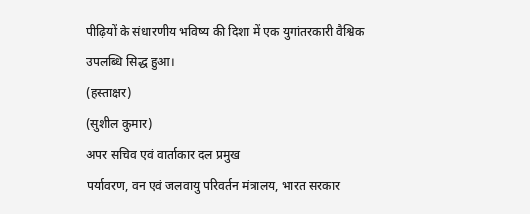पीढ़ियों के संधारणीय भविष्य की दिशा में एक युगांतरकारी वैश्विक उपलब्धि सिद्ध हुआ।
(हस्ताक्षर)
(सुशील कुमार)
अपर सचिव एवं वार्ताकार दल प्रमुख
पर्यावरण, वन एवं जलवायु परिवर्तन मंत्रालय, भारत सरकार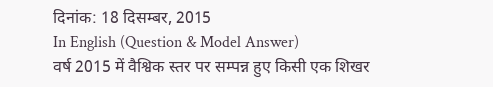दिनांक: 18 दिसम्बर, 2015
In English (Question & Model Answer)
वर्ष 2015 में वैश्विक स्तर पर सम्पन्न हुए किसी एक शिखर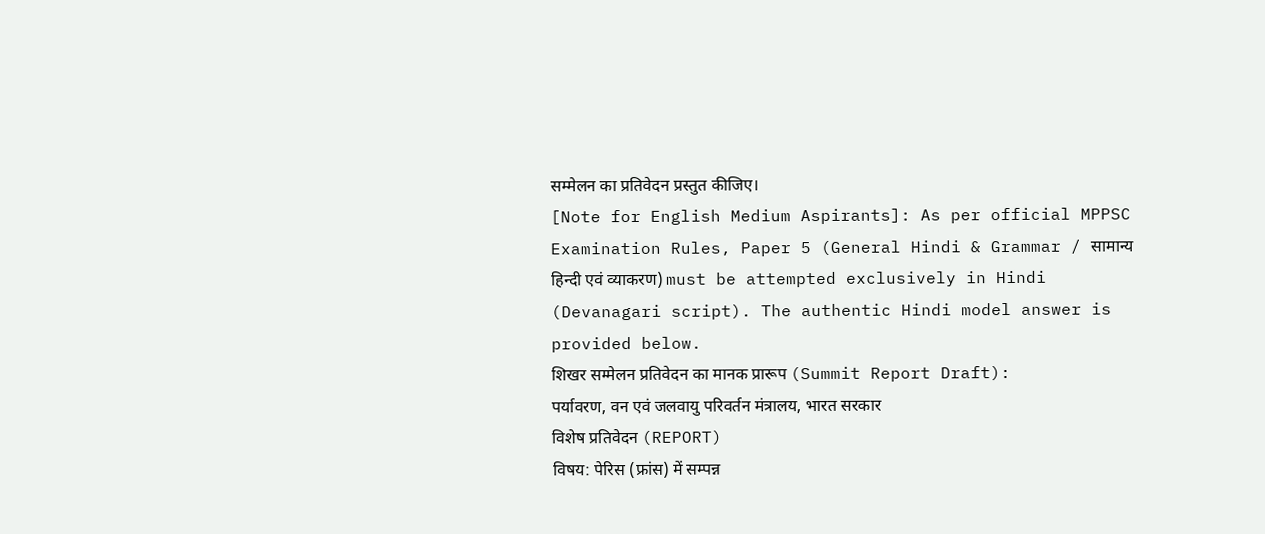सम्मेलन का प्रतिवेदन प्रस्तुत कीजिए।
[Note for English Medium Aspirants]: As per official MPPSC Examination Rules, Paper 5 (General Hindi & Grammar / सामान्य हिन्दी एवं व्याकरण) must be attempted exclusively in Hindi (Devanagari script). The authentic Hindi model answer is provided below.
शिखर सम्मेलन प्रतिवेदन का मानक प्रारूप (Summit Report Draft):
पर्यावरण, वन एवं जलवायु परिवर्तन मंत्रालय, भारत सरकार
विशेष प्रतिवेदन (REPORT)
विषय: पेरिस (फ्रांस) में सम्पन्न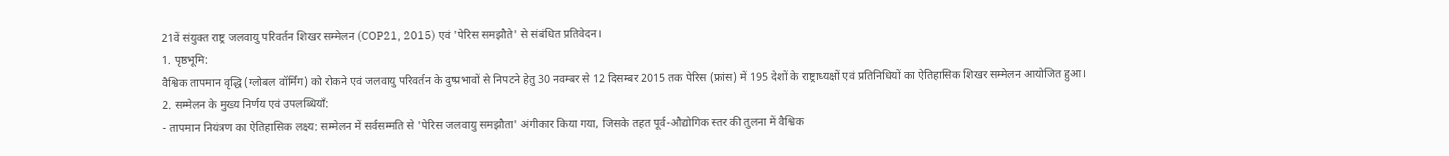21वें संयुक्त राष्ट्र जलवायु परिवर्तन शिखर सम्मेलन (COP21, 2015) एवं 'पेरिस समझौते' से संबंधित प्रतिवेदन।
1. पृष्ठभूमि:
वैश्विक तापमान वृद्धि (ग्लोबल वॉर्मिंग) को रोकने एवं जलवायु परिवर्तन के दुष्प्रभावों से निपटने हेतु 30 नवम्बर से 12 दिसम्बर 2015 तक पेरिस (फ्रांस) में 195 देशों के राष्ट्राध्यक्षों एवं प्रतिनिधियों का ऐतिहासिक शिखर सम्मेलन आयोजित हुआ।
2. सम्मेलन के मुख्य निर्णय एवं उपलब्धियाँ:
- तापमान नियंत्रण का ऐतिहासिक लक्ष्य: सम्मेलन में सर्वसम्मति से 'पेरिस जलवायु समझौता' अंगीकार किया गया, जिसके तहत पूर्व-औद्योगिक स्तर की तुलना में वैश्विक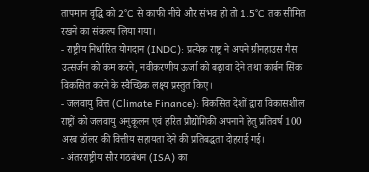तापमान वृद्धि को 2°C से काफी नीचे और संभव हो तो 1.5°C तक सीमित रखने का संकल्प लिया गया।
- राष्ट्रीय निर्धारित योगदान (INDC): प्रत्येक राष्ट्र ने अपने ग्रीनहाउस गैस उत्सर्जन को कम करने, नवीकरणीय ऊर्जा को बढ़ावा देने तथा कार्बन सिंक विकसित करने के स्वैच्छिक लक्ष्य प्रस्तुत किए।
- जलवायु वित्त (Climate Finance): विकसित देशों द्वारा विकासशील राष्ट्रों को जलवायु अनुकूलन एवं हरित प्रौद्योगिकी अपनाने हेतु प्रतिवर्ष 100 अरब डॉलर की वित्तीय सहायता देने की प्रतिबद्धता दोहराई गई।
- अंतरराष्ट्रीय सौर गठबंधन (ISA) का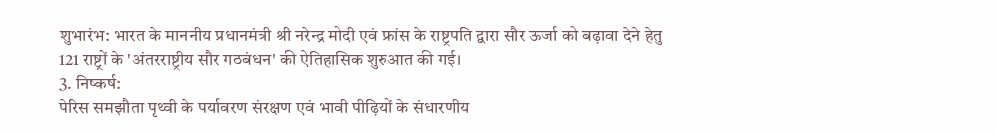शुभारंभ: भारत के माननीय प्रधानमंत्री श्री नरेन्द्र मोदी एवं फ्रांस के राष्ट्रपति द्वारा सौर ऊर्जा को बढ़ावा देने हेतु 121 राष्ट्रों के 'अंतरराष्ट्रीय सौर गठबंधन' की ऐतिहासिक शुरुआत की गई।
3. निष्कर्ष:
पेरिस समझौता पृथ्वी के पर्यावरण संरक्षण एवं भावी पीढ़ियों के संधारणीय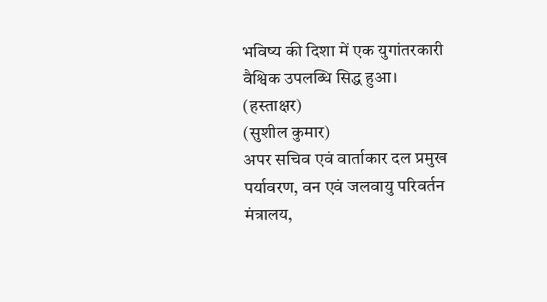भविष्य की दिशा में एक युगांतरकारी वैश्विक उपलब्धि सिद्ध हुआ।
(हस्ताक्षर)
(सुशील कुमार)
अपर सचिव एवं वार्ताकार दल प्रमुख
पर्यावरण, वन एवं जलवायु परिवर्तन मंत्रालय,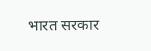भारत सरकार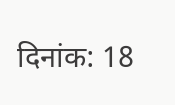दिनांक: 18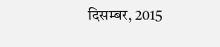दिसम्बर, 2015